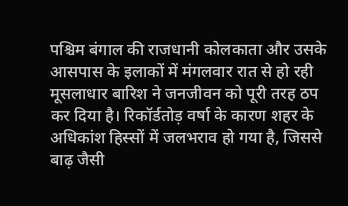पश्चिम बंगाल की राजधानी कोलकाता और उसके आसपास के इलाकों में मंगलवार रात से हो रही मूसलाधार बारिश ने जनजीवन को पूरी तरह ठप कर दिया है। रिकॉर्डतोड़ वर्षा के कारण शहर के अधिकांश हिस्सों में जलभराव हो गया है, जिससे बाढ़ जैसी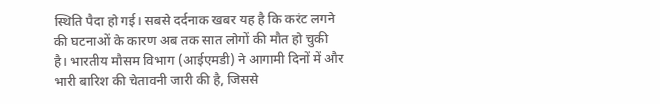स्थिति पैदा हो गई। सबसे दर्दनाक खबर यह है कि करंट लगने की घटनाओं के कारण अब तक सात लोगों की मौत हो चुकी है। भारतीय मौसम विभाग (आईएमडी) ने आगामी दिनों में और भारी बारिश की चेतावनी जारी की है, जिससे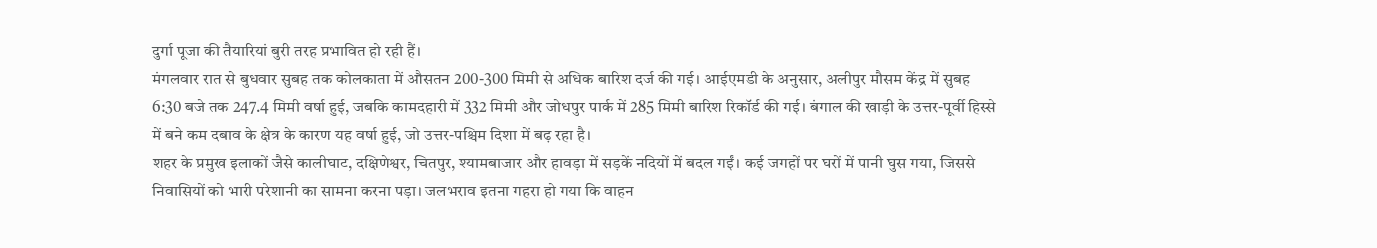दुर्गा पूजा की तैयारियां बुरी तरह प्रभावित हो रही हैं।
मंगलवार रात से बुधवार सुबह तक कोलकाता में औसतन 200-300 मिमी से अधिक बारिश दर्ज की गई। आईएमडी के अनुसार, अलीपुर मौसम केंद्र में सुबह 6:30 बजे तक 247.4 मिमी वर्षा हुई, जबकि कामदहारी में 332 मिमी और जोधपुर पार्क में 285 मिमी बारिश रिकॉर्ड की गई। बंगाल की खाड़ी के उत्तर-पूर्वी हिस्से में बने कम दबाव के क्षेत्र के कारण यह वर्षा हुई, जो उत्तर-पश्चिम दिशा में बढ़ रहा है।
शहर के प्रमुख इलाकों जैसे कालीघाट, दक्षिणेश्वर, चितपुर, श्यामबाजार और हावड़ा में सड़कें नदियों में बदल गईं। कई जगहों पर घरों में पानी घुस गया, जिससे निवासियों को भारी परेशानी का सामना करना पड़ा। जलभराव इतना गहरा हो गया कि वाहन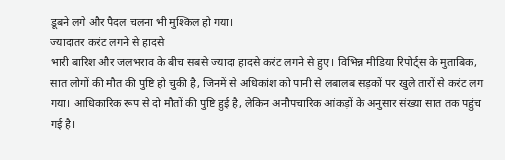डूबने लगे और पैदल चलना भी मुश्किल हो गया।
ज्यादातर करंट लगने से हादसे
भारी बारिश और जलभराव के बीच सबसे ज्यादा हादसे करंट लगने से हुए। विभिन्न मीडिया रिपोर्ट्स के मुताबिक, सात लोगों की मौत की पुष्टि हो चुकी है, जिनमें से अधिकांश को पानी से लबालब सड़कों पर खुले तारों से करंट लग गया। आधिकारिक रूप से दो मौतों की पुष्टि हुई है, लेकिन अनौपचारिक आंकड़ों के अनुसार संख्या सात तक पहुंच गई है।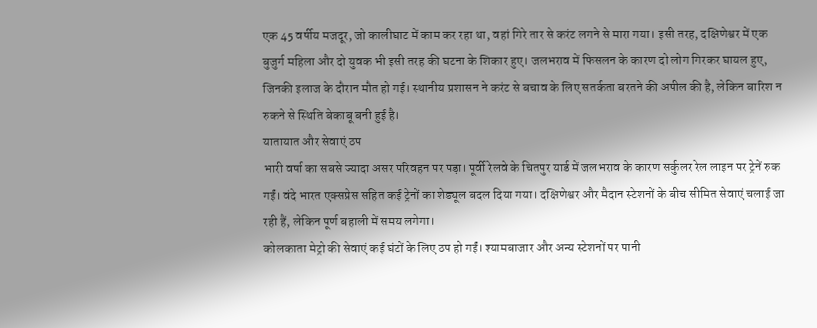एक 45 वर्षीय मजदूर, जो कालीघाट में काम कर रहा था, वहां गिरे तार से करंट लगने से मारा गया। इसी तरह, दक्षिणेश्वर में एक बुजुर्ग महिला और दो युवक भी इसी तरह की घटना के शिकार हुए। जलभराव में फिसलन के कारण दो लोग गिरकर घायल हुए, जिनकी इलाज के दौरान मौत हो गई। स्थानीय प्रशासन ने करंट से बचाव के लिए सतर्कता बरतने की अपील की है, लेकिन बारिश न रुकने से स्थिति बेकाबू बनी हुई है।
यातायात और सेवाएं ठप
भारी वर्षा का सबसे ज्यादा असर परिवहन पर पड़ा। पूर्वी रेलवे के चितपुर यार्ड में जलभराव के कारण सर्कुलर रेल लाइन पर ट्रेनें रुक गईं। वंदे भारत एक्सप्रेस सहित कई ट्रेनों का शेड्यूल बदल दिया गया। दक्षिणेश्वर और मैदान स्टेशनों के बीच सीमित सेवाएं चलाई जा रही हैं, लेकिन पूर्ण बहाली में समय लगेगा।
कोलकाता मेट्रो की सेवाएं कई घंटों के लिए ठप हो गईं। श्यामबाजार और अन्य स्टेशनों पर पानी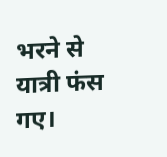भरने से यात्री फंस गए।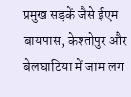प्रमुख सड़कें जैसे ईएम बायपास, केश्तोपुर और बेलघाटिया में जाम लग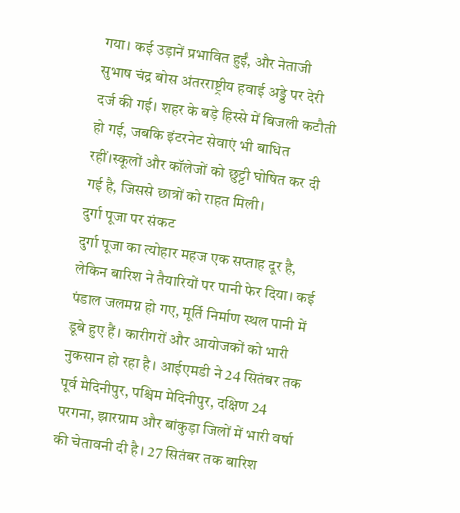गया। कई उड़ानें प्रभावित हुईं, और नेताजी सुभाष चंद्र बोस अंतरराष्ट्रीय हवाई अड्डे पर देरी दर्ज की गई। शहर के बड़े हिस्से में बिजली कटौती हो गई, जबकि इंटरनेट सेवाएं भी बाधित रहीं।स्कूलों और कॉलेजों को छुट्टी घोषित कर दी गई है, जिससे छात्रों को राहत मिली।
दुर्गा पूजा पर संकट
दुर्गा पूजा का त्योहार महज एक सप्ताह दूर है, लेकिन बारिश ने तैयारियों पर पानी फेर दिया। कई पंडाल जलमग्न हो गए, मूर्ति निर्माण स्थल पानी में डूबे हुए हैं। कारीगरों और आयोजकों को भारी नुकसान हो रहा है। आईएमडी ने 24 सितंबर तक पूर्व मेदिनीपुर, पश्चिम मेदिनीपुर, दक्षिण 24 परगना, झारग्राम और बांकुड़ा जिलों में भारी वर्षा की चेतावनी दी है। 27 सितंबर तक बारिश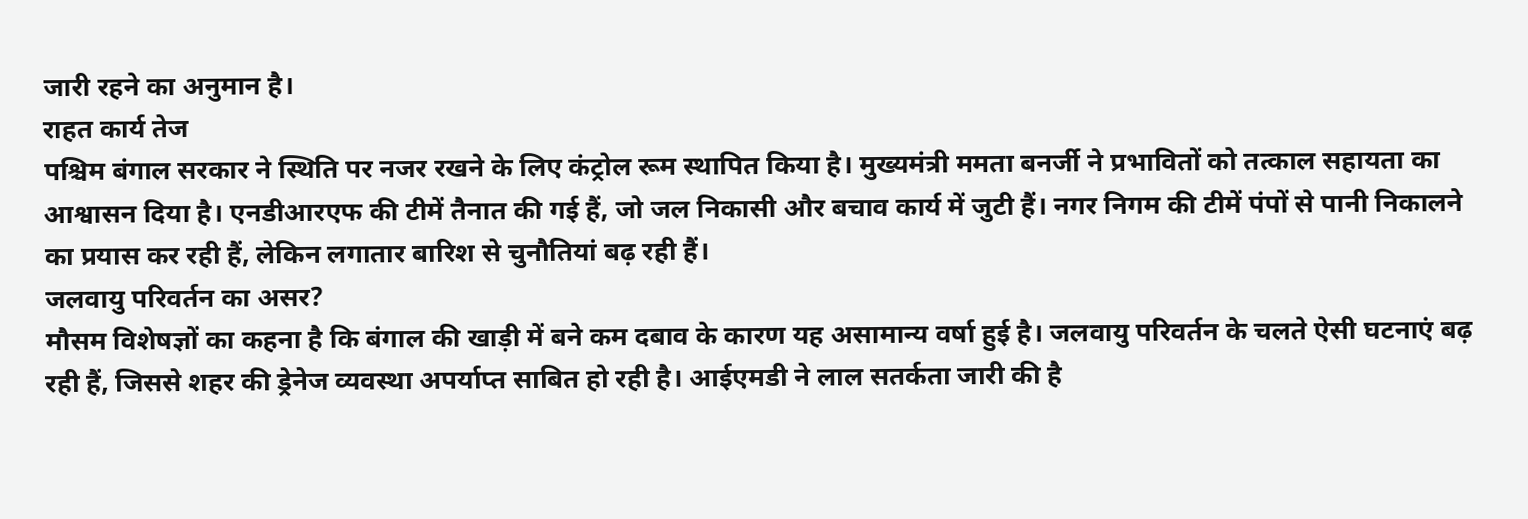जारी रहने का अनुमान है।
राहत कार्य तेज
पश्चिम बंगाल सरकार ने स्थिति पर नजर रखने के लिए कंट्रोल रूम स्थापित किया है। मुख्यमंत्री ममता बनर्जी ने प्रभावितों को तत्काल सहायता का आश्वासन दिया है। एनडीआरएफ की टीमें तैनात की गई हैं, जो जल निकासी और बचाव कार्य में जुटी हैं। नगर निगम की टीमें पंपों से पानी निकालने का प्रयास कर रही हैं, लेकिन लगातार बारिश से चुनौतियां बढ़ रही हैं।
जलवायु परिवर्तन का असर?
मौसम विशेषज्ञों का कहना है कि बंगाल की खाड़ी में बने कम दबाव के कारण यह असामान्य वर्षा हुई है। जलवायु परिवर्तन के चलते ऐसी घटनाएं बढ़ रही हैं, जिससे शहर की ड्रेनेज व्यवस्था अपर्याप्त साबित हो रही है। आईएमडी ने लाल सतर्कता जारी की है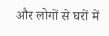और लोगों से घरों में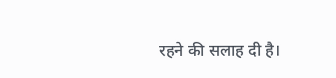रहने की सलाह दी है।